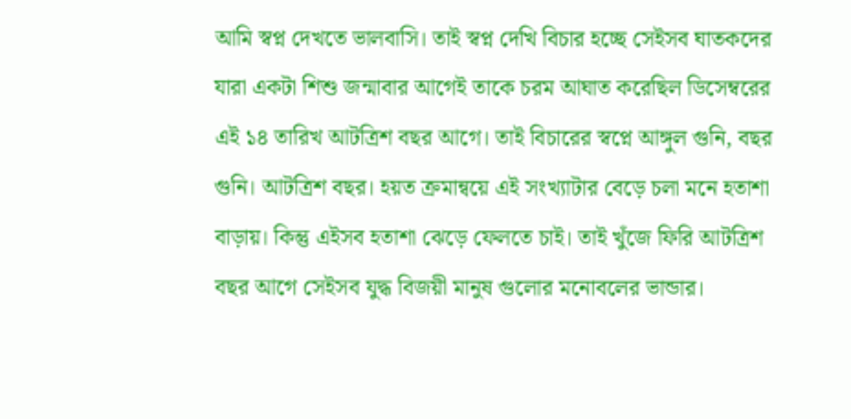আমি স্বপ্ন দেখতে ভালবাসি। তাই স্বপ্ন দেখি বিচার হচ্ছে সেইসব ঘাতকদের যারা একটা শিশু জন্মাবার আগেই তাকে চরম আঘাত করেছিল ডিসেম্বরের এই ১৪ তারিখ আটত্রিশ বছর আগে। তাই বিচারের স্বপ্নে আঙ্গুল গুনি, বছর গুনি। আটত্রিশ বছর। হয়ত ক্রমান্বয়ে এই সংখ্যাটার বেড়ে চলা মনে হতাশা বাড়ায়। কিন্তু এইসব হতাশা ঝেড়ে ফেলতে চাই। তাই খুঁজে ফিরি আটত্রিশ বছর আগে সেইসব যুদ্ধ বিজয়ী মানুষ গুলোর মনোবলের ভান্ডার।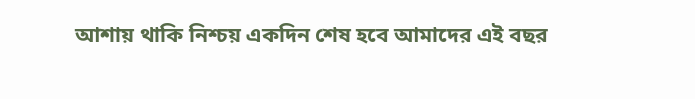আশায় থাকি নিশ্চয় একদিন শেষ হবে আমাদের এই বছর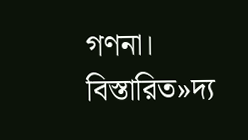গণনা।
বিস্তারিত»দ্য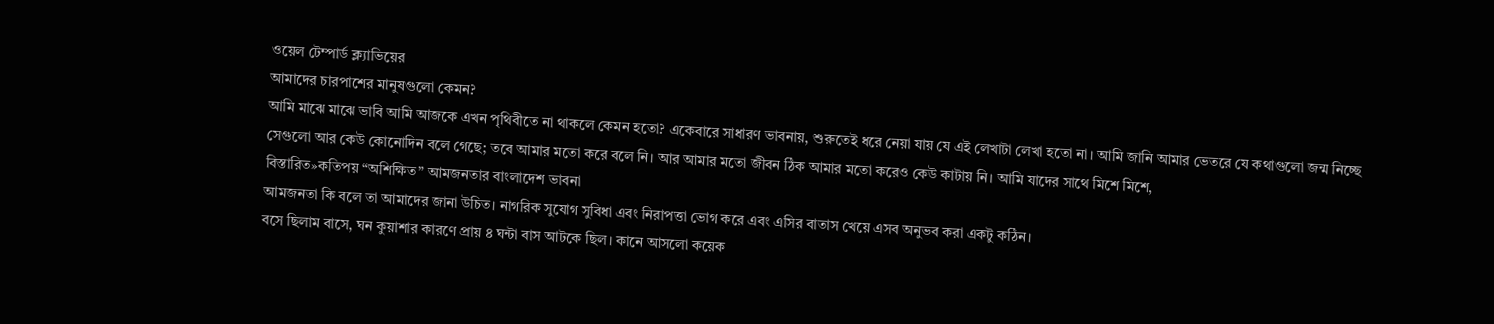ওয়েল টেম্পার্ড ক্ল্যাভিয়ের
আমাদের চারপাশের মানুষগুলো কেমন?
আমি মাঝে মাঝে ভাবি আমি আজকে এখন পৃথিবীতে না থাকলে কেমন হতো? একেবারে সাধারণ ভাবনায়, শুরুতেই ধরে নেয়া যায় যে এই লেখাটা লেখা হতো না। আমি জানি আমার ভেতরে যে কথাগুলো জন্ম নিচ্ছে সেগুলো আর কেউ কোনোদিন বলে গেছে; তবে আমার মতো করে বলে নি। আর আমার মতো জীবন ঠিক আমার মতো করেও কেউ কাটায় নি। আমি যাদের সাথে মিশে মিশে,
বিস্তারিত»কতিপয় “অশিক্ষিত” আমজনতার বাংলাদেশ ভাবনা
আমজনতা কি বলে তা আমাদের জানা উচিত। নাগরিক সুযোগ সুবিধা এবং নিরাপত্তা ভোগ করে এবং এসির বাতাস খেয়ে এসব অনুভব করা একটু কঠিন।
বসে ছিলাম বাসে, ঘন কুয়াশার কারণে প্রায় ৪ ঘন্টা বাস আটকে ছিল। কানে আসলো কয়েক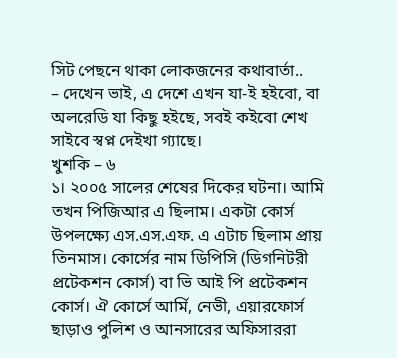সিট পেছনে থাকা লোকজনের কথাবার্তা..
– দেখেন ভাই, এ দেশে এখন যা-ই হইবো, বা অলরেডি যা কিছু হইছে, সবই কইবো শেখ সাইবে স্বপ্ন দেইখা গ্যাছে।
খুশকি – ৬
১। ২০০৫ সালের শেষের দিকের ঘটনা। আমি তখন পিজিআর এ ছিলাম। একটা কোর্স উপলক্ষ্যে এস.এস.এফ. এ এটাচ ছিলাম প্রায় তিনমাস। কোর্সের নাম ডিপিসি (ডিগনিটরী প্রটেকশন কোর্স) বা ভি আই পি প্রটেকশন কোর্স। ঐ কোর্সে আর্মি, নেভী, এয়ারফোর্স ছাড়াও পুলিশ ও আনসারের অফিসাররা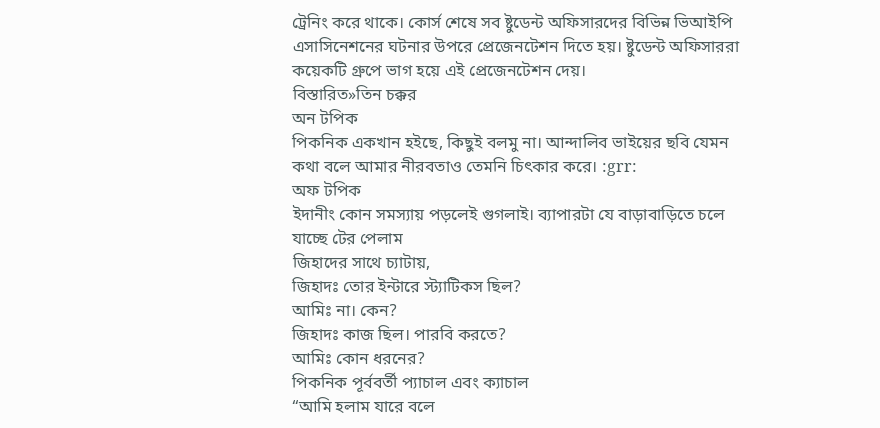ট্রেনিং করে থাকে। কোর্স শেষে সব ষ্টুডেন্ট অফিসারদের বিভিন্ন ভিআইপি এসাসিনেশনের ঘটনার উপরে প্রেজেনটেশন দিতে হয়। ষ্টুডেন্ট অফিসাররা কয়েকটি গ্রুপে ভাগ হয়ে এই প্রেজেনটেশন দেয়।
বিস্তারিত»তিন চক্কর
অন টপিক
পিকনিক একখান হইছে, কিছুই বলমু না। আন্দালিব ভাইয়ের ছবি যেমন কথা বলে আমার নীরবতাও তেমনি চিৎকার করে। :grr:
অফ টপিক
ইদানীং কোন সমস্যায় পড়লেই গুগলাই। ব্যাপারটা যে বাড়াবাড়িতে চলে যাচ্ছে টের পেলাম
জিহাদের সাথে চ্যাটায়,
জিহাদঃ তোর ইন্টারে স্ট্যাটিকস ছিল?
আমিঃ না। কেন?
জিহাদঃ কাজ ছিল। পারবি করতে?
আমিঃ কোন ধরনের?
পিকনিক পূর্ববর্তী প্যাচাল এবং ক্যাচাল
“আমি হলাম যারে বলে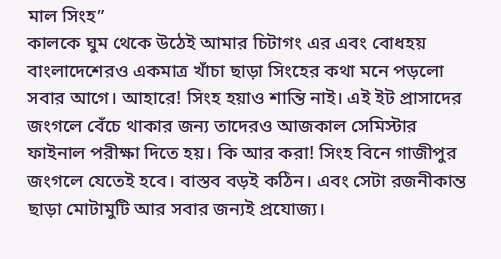মাল সিংহ”
কালকে ঘুম থেকে উঠেই আমার চিটাগং এর এবং বোধহয় বাংলাদেশেরও একমাত্র খাঁচা ছাড়া সিংহের কথা মনে পড়লো সবার আগে। আহারে! সিংহ হয়াও শান্তি নাই। এই ইট প্রাসাদের জংগলে বেঁচে থাকার জন্য তাদেরও আজকাল সেমিস্টার ফাইনাল পরীক্ষা দিতে হয়। কি আর করা! সিংহ বিনে গাজীপুর জংগলে যেতেই হবে। বাস্তব বড়ই কঠিন। এবং সেটা রজনীকান্ত ছাড়া মোটামুটি আর সবার জন্যই প্রযোজ্য।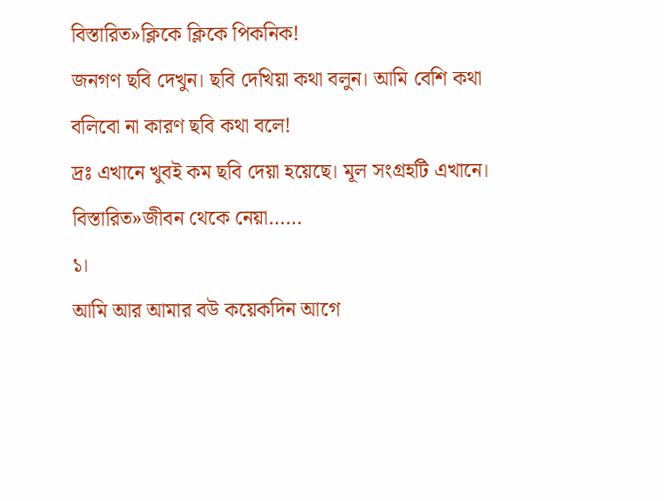বিস্তারিত»ক্লিকে ক্লিকে পিকনিক!
জনগণ ছবি দেখুন। ছবি দেখিয়া কথা বলুন। আমি বেশি কথা বলিবো না কারণ ছবি কথা বলে!
দ্রঃ এখানে খুবই কম ছবি দেয়া হয়েছে। মূল সংগ্রহটি এখানে।
বিস্তারিত»জীবন থেকে নেয়া……
১।
আমি আর আমার বউ কয়েকদিন আগে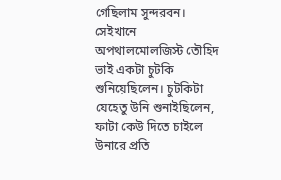গেছিলাম সুন্দরবন। সেইখানে অপথালমোলজিস্ট তৌহিদ ভাই একটা চুটকি শুনিয়েছিলেন। চুটকিটা যেহেতু উনি শুনাইছিলেন, ফাটা কেউ দিতে চাইলে উনারে প্রতি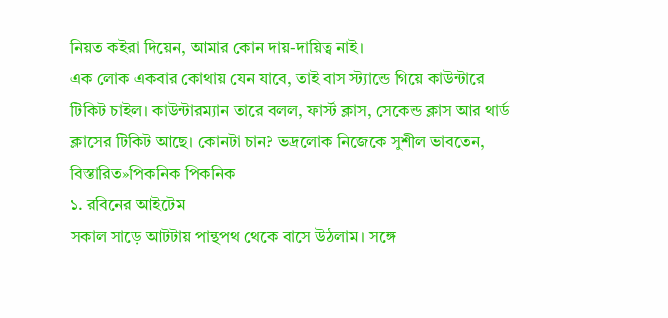নিয়ত কইরা দিয়েন, আমার কোন দায়-দায়িত্ব নাই।
এক লোক একবার কোথায় যেন যাবে, তাই বাস স্ট্যান্ডে গিয়ে কাউন্টারে টিকিট চাইল। কাউন্টারম্যান তারে বলল, ফার্স্ট ক্লাস, সেকেন্ড ক্লাস আর থার্ড ক্লাসের টিকিট আছে। কোনটা চান? ভদ্রলোক নিজেকে সুশীল ভাবতেন,
বিস্তারিত»পিকনিক পিকনিক
১. রবিনের আইটেম
সকাল সাড়ে আটটায় পান্থপথ থেকে বাসে উঠলাম। সঙ্গে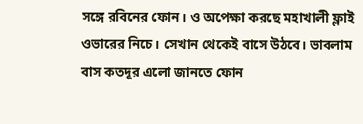সঙ্গে রবিনের ফোন। ও অপেক্ষা করছে মহাখালী ফ্লাই ওভারের নিচে। সেখান থেকেই বাসে উঠবে। ভাবলাম বাস কতদূর এলো জানতে ফোন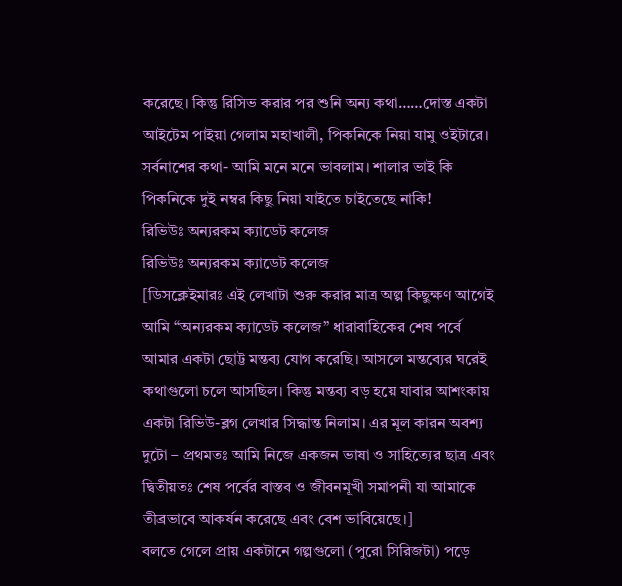করেছে। কিন্তু রিসিভ করার পর শুনি অন্য কথা……দোস্ত একটা আইটেম পাইয়া গেলাম মহাখালী, পিকনিকে নিয়া যামু ওইটারে।
সর্বনাশের কথা- আমি মনে মনে ভাবলাম। শালার ভাই কি পিকনিকে দুই নম্বর কিছু নিয়া যাইতে চাইতেছে নাকি!
রিভিউঃ অন্যরকম ক্যাডেট কলেজ
রিভিউঃ অন্যরকম ক্যাডেট কলেজ
[ডিসক্লেইমারঃ এই লেখাটা শুরু করার মাত্র অল্প কিছুক্ষণ আগেই আমি “অন্যরকম ক্যাডেট কলেজ” ধারাবাহিকের শেষ পর্বে আমার একটা ছোট্ট মন্তব্য যোগ করেছি। আসলে মন্তব্যের ঘরেই কথাগুলো চলে আসছিল। কিন্তু মন্তব্য বড় হয়ে যাবার আশংকায় একটা রিভিউ-ব্লগ লেখার সিদ্ধান্ত নিলাম। এর মূল কারন অবশ্য দুটো – প্রথমতঃ আমি নিজে একজন ভাষা ও সাহিত্যের ছাত্র এবং দ্বিতীয়তঃ শেষ পর্বের বাস্তব ও জীবনমূখী সমাপনী যা আমাকে তীব্রভাবে আকর্ষন করেছে এবং বেশ ভাবিয়েছে।]
বলতে গেলে প্রায় একটানে গল্পগুলো (পুরো সিরিজটা) পড়ে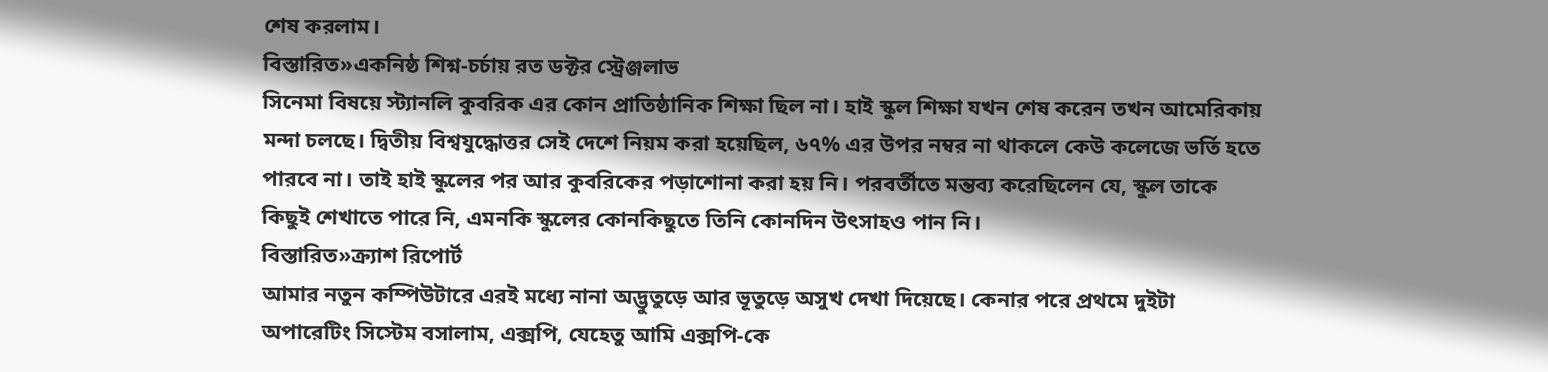শেষ করলাম।
বিস্তারিত»একনিষ্ঠ শিশ্ন-চর্চায় রত ডক্টর স্ট্রেঞ্জলাভ
সিনেমা বিষয়ে স্ট্যানলি কুবরিক এর কোন প্রাতিষ্ঠানিক শিক্ষা ছিল না। হাই স্কুল শিক্ষা যখন শেষ করেন তখন আমেরিকায় মন্দা চলছে। দ্বিতীয় বিশ্বযুদ্ধোত্তর সেই দেশে নিয়ম করা হয়েছিল, ৬৭% এর উপর নম্বর না থাকলে কেউ কলেজে ভর্তি হতে পারবে না। তাই হাই স্কুলের পর আর কুবরিকের পড়াশোনা করা হয় নি। পরবর্তীতে মন্তব্য করেছিলেন যে, স্কুল তাকে কিছুই শেখাতে পারে নি, এমনকি স্কুলের কোনকিছুতে তিনি কোনদিন উৎসাহও পান নি।
বিস্তারিত»ক্র্যাশ রিপোর্ট
আমার নতুন কম্পিউটারে এরই মধ্যে নানা অদ্ভুতুড়ে আর ভূতুড়ে অসুখ দেখা দিয়েছে। কেনার পরে প্রথমে দুইটা অপারেটিং সিস্টেম বসালাম, এক্সপি, যেহেতু আমি এক্সপি-কে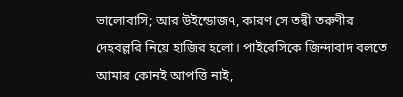ভালোবাসি; আর উইন্ডোজ৭, কারণ সে তন্বী তরুণীর দেহবল্লরি নিয়ে হাজির হলো। পাইরেসিকে জিন্দাবাদ বলতে আমার কোনই আপত্তি নাই,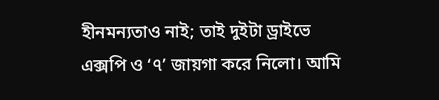হীনমন্যতাও নাই; তাই দুইটা ড্রাইভে এক্সপি ও ‘৭’ জায়গা করে নিলো। আমি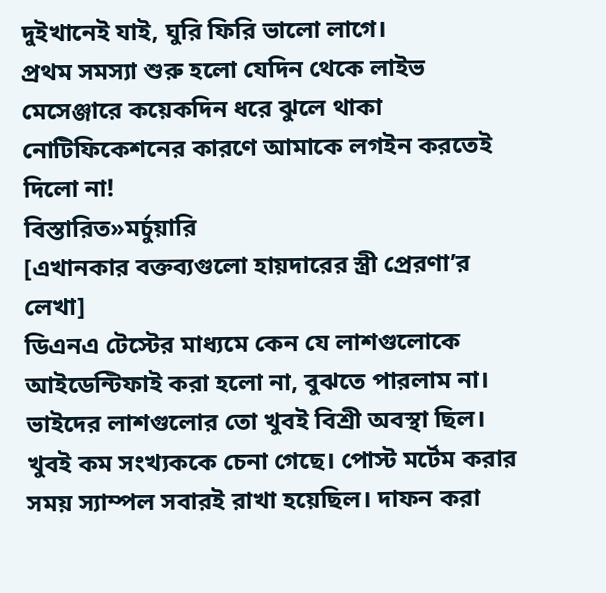দুইখানেই যাই, ঘুরি ফিরি ভালো লাগে।
প্রথম সমস্যা শুরু হলো যেদিন থেকে লাইভ মেসেঞ্জারে কয়েকদিন ধরে ঝুলে থাকা নোটিফিকেশনের কারণে আমাকে লগইন করতেই দিলো না!
বিস্তারিত»মর্চুয়ারি
[এখানকার বক্তব্যগুলো হায়দারের স্ত্রী প্রেরণা’র লেখা]
ডিএনএ টেস্টের মাধ্যমে কেন যে লাশগুলোকে আইডেন্টিফাই করা হলো না, বুঝতে পারলাম না। ভাইদের লাশগুলোর তো খুবই বিশ্রী অবস্থা ছিল। খুবই কম সংখ্যককে চেনা গেছে। পোস্ট মর্টেম করার সময় স্যাম্পল সবারই রাখা হয়েছিল। দাফন করা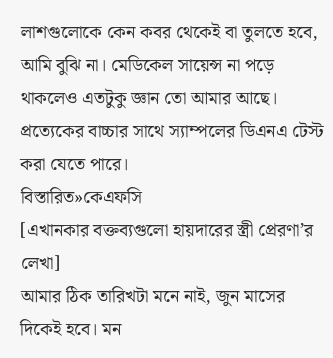লাশগুলোকে কেন কবর থেকেই বা তুলতে হবে, আমি বুঝি না। মেডিকেল সায়েন্স না পড়ে থাকলেও এতটুকু জ্ঞান তো আমার আছে। প্রত্যেকের বাচ্চার সাথে স্যাম্পলের ডিএনএ টেস্ট করা যেতে পারে।
বিস্তারিত»কেএফসি
[এখানকার বক্তব্যগুলো হায়দারের স্ত্রী প্রেরণা’র লেখা]
আমার ঠিক তারিখটা মনে নাই, জুন মাসের দিকেই হবে। মন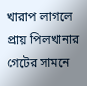খারাপ লাগলে প্রায় পিলখানার গেটের সামনে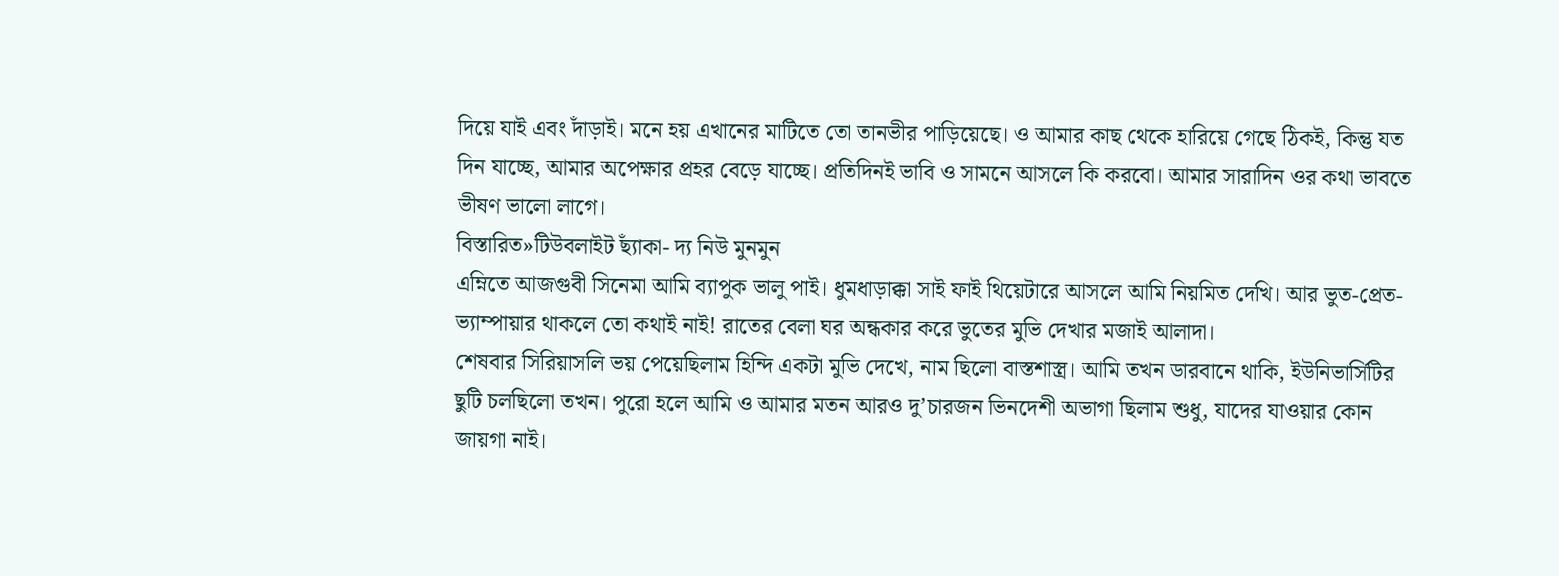দিয়ে যাই এবং দাঁড়াই। মনে হয় এখানের মাটিতে তো তানভীর পাড়িয়েছে। ও আমার কাছ থেকে হারিয়ে গেছে ঠিকই, কিন্তু যত দিন যাচ্ছে, আমার অপেক্ষার প্রহর বেড়ে যাচ্ছে। প্রতিদিনই ভাবি ও সামনে আসলে কি করবো। আমার সারাদিন ওর কথা ভাবতে ভীষণ ভালো লাগে।
বিস্তারিত»টিউবলাইট ছ্যাঁকা- দ্য নিউ মুনমুন
এম্নিতে আজগুবী সিনেমা আমি ব্যাপুক ভালু পাই। ধুমধাড়াক্কা সাই ফাই থিয়েটারে আসলে আমি নিয়মিত দেখি। আর ভুত-প্রেত-ভ্যাম্পায়ার থাকলে তো কথাই নাই! রাতের বেলা ঘর অন্ধকার করে ভুতের মুভি দেখার মজাই আলাদা।
শেষবার সিরিয়াসলি ভয় পেয়েছিলাম হিন্দি একটা মুভি দেখে, নাম ছিলো বাস্তশাস্ত্র। আমি তখন ডারবানে থাকি, ইউনিভার্সিটির ছুটি চলছিলো তখন। পুরো হলে আমি ও আমার মতন আরও দু’চারজন ভিনদেশী অভাগা ছিলাম শুধু, যাদের যাওয়ার কোন জায়গা নাই।